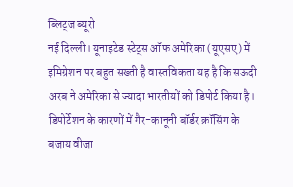ब्लिट्ज ब्यूरो
नई दिल्ली। यूनाइटेड स्टेट्स ऑफ अमेरिका (यूएसए) में इमिग्रेशन पर बहुत सख्ती है वास्तविकता यह है कि सऊदी अरब ने अमेरिका से ज्यादा भारतीयों को डिपोर्ट किया है। डिपोर्टेशन के कारणों में गैर-कानूनी बॉर्डर क्रॉसिंग के बजाय वीजा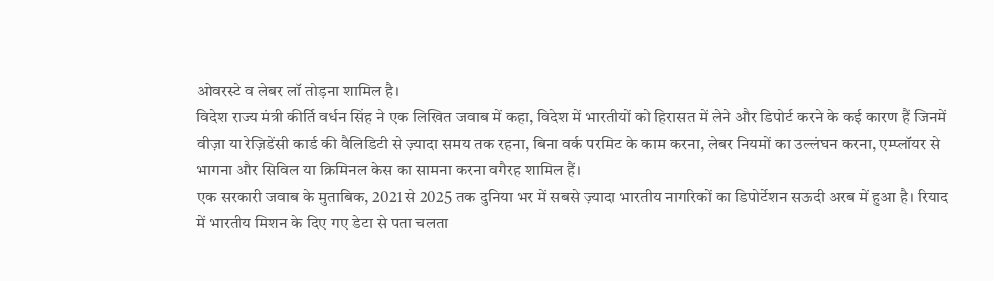ओवरस्टे व लेबर लॉ तोड़ना शामिल है।
विदेश राज्य मंत्री कीर्ति वर्धन सिंह ने एक लिखित जवाब में कहा, विदेश में भारतीयों को हिरासत में लेने और डिपोर्ट करने के कई कारण हैं जिनमें वीज़ा या रेज़िडेंसी कार्ड की वैलिडिटी से ज़्यादा समय तक रहना, बिना वर्क परमिट के काम करना, लेबर नियमों का उल्लंघन करना, एम्प्लॉयर से भागना और सिविल या क्रिमिनल केस का सामना करना वगैरह शामिल हैं।
एक सरकारी जवाब के मुताबिक, 2021 से 2025 तक दुनिया भर में सबसे ज़्यादा भारतीय नागरिकों का डिपोर्टेशन सऊदी अरब में हुआ है। रियाद में भारतीय मिशन के दिए गए डेटा से पता चलता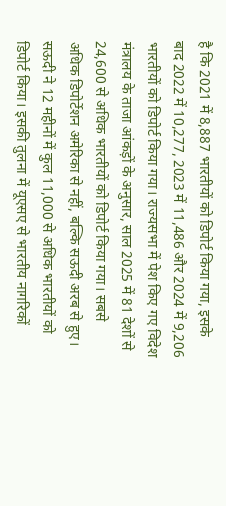है कि 2021 में 8,887 भारतीयों को डिपोर्ट किया गया, इसके बाद 2022 में 10,277, 2023 में 11,486 और 2024 में 9,206 भारतीयों को डिपोर्ट किया गया। राज्यसभा में पेश किए गए विदेश मंत्रालय के ताजा आंकड़ों के अनुसार, साल 2025 में 81 देशों से 24,600 से अधिक भारतीयों को डिपोर्ट किया गया। सबसे अधिक डिपोर्टेशन अमेरिका से नहीं, बल्कि सऊदी अरब से हुए। सऊदी ने 12 महीनों में कुल 11,000 से अधिक भारतीयों को डिपोर्ट किया। इसकी तुलना में यूएसए से भारतीय नागरिकों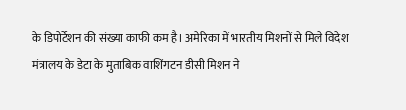के डिपोर्टेशन की संख्या काफी कम है। अमेरिका में भारतीय मिशनों से मिले विदेश मंत्रालय के डेटा के मुताबिक वाशिंगटन डीसी मिशन ने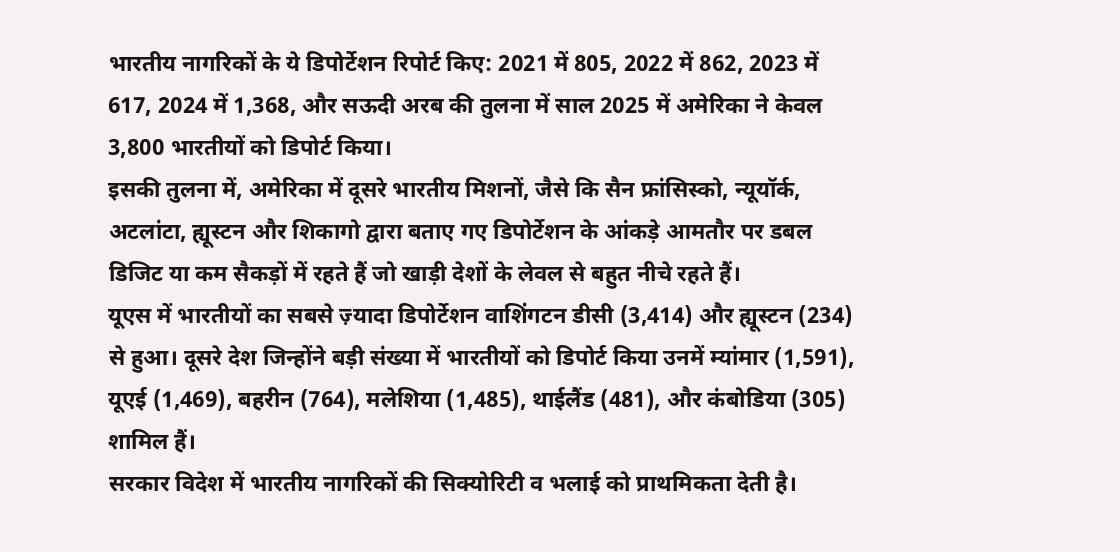भारतीय नागरिकों के ये डिपोर्टेशन रिपोर्ट किए: 2021 में 805, 2022 में 862, 2023 में 617, 2024 में 1,368, और सऊदी अरब की तुलना में साल 2025 में अमेरिका ने केवल 3,800 भारतीयों को डिपोर्ट किया।
इसकी तुलना में, अमेरिका में दूसरे भारतीय मिशनों, जैसे कि सैन फ्रांसिस्को, न्यूयॉर्क, अटलांटा, ह्यूस्टन और शिकागो द्वारा बताए गए डिपोर्टेशन के आंकड़े आमतौर पर डबल डिजिट या कम सैकड़ों में रहते हैं जो खाड़ी देशों के लेवल से बहुत नीचे रहते हैं।
यूएस में भारतीयों का सबसे ज़्यादा डिपोर्टेशन वाशिंगटन डीसी (3,414) और ह्यूस्टन (234) से हुआ। दूसरे देश जिन्होंने बड़ी संख्या में भारतीयों को डिपोर्ट किया उनमें म्यांमार (1,591), यूएई (1,469), बहरीन (764), मलेशिया (1,485), थाईलैंड (481), और कंबोडिया (305) शामिल हैं।
सरकार विदेश में भारतीय नागरिकों की सिक्योरिटी व भलाई को प्राथमिकता देती है।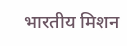भारतीय मिशन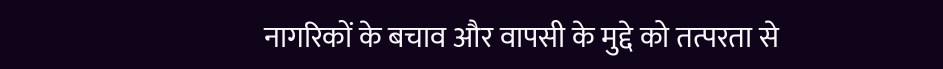नागरिकों के बचाव और वापसी के मुद्दे को तत्परता से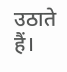उठाते हैं।